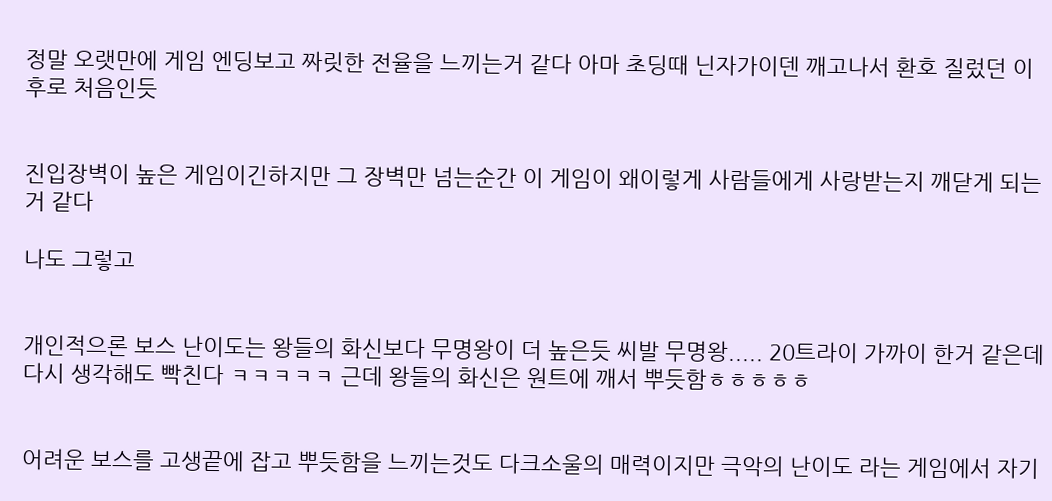정말 오랫만에 게임 엔딩보고 짜릿한 전율을 느끼는거 같다 아마 초딩때 닌자가이덴 깨고나서 환호 질렀던 이후로 처음인듯


진입장벽이 높은 게임이긴하지만 그 장벽만 넘는순간 이 게임이 왜이렇게 사람들에게 사랑받는지 깨닫게 되는거 같다

나도 그렇고


개인적으론 보스 난이도는 왕들의 화신보다 무명왕이 더 높은듯 씨발 무명왕..... 20트라이 가까이 한거 같은데 다시 생각해도 빡친다 ㅋㅋㅋㅋㅋ 근데 왕들의 화신은 원트에 깨서 뿌듯함ㅎㅎㅎㅎㅎ


어려운 보스를 고생끝에 잡고 뿌듯함을 느끼는것도 다크소울의 매력이지만 극악의 난이도 라는 게임에서 자기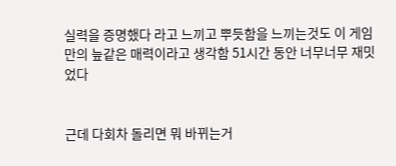실력을 증명했다 라고 느끼고 뿌듯함을 느끼는것도 이 게임만의 늪같은 매력이라고 생각함 51시간 동안 너무너무 재밋었다


근데 다회차 돌리면 뭐 바뀌는거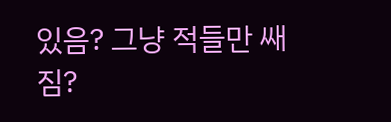있음? 그냥 적들만 쌔짐?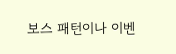보스 패턴이나 이벤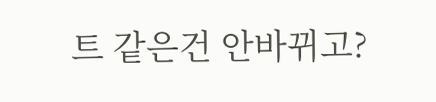트 같은건 안바뀌고?